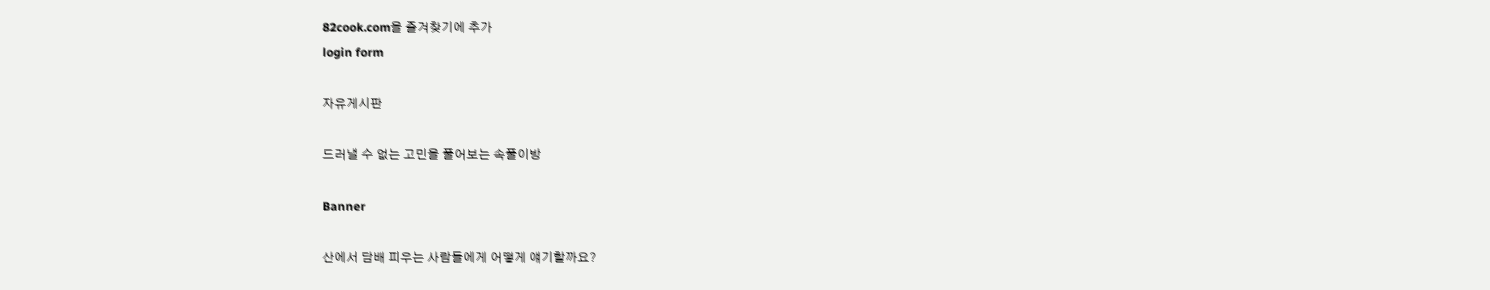82cook.com을 즐겨찾기에 추가
login form

자유게시판

드러낼 수 없는 고민을 풀어보는 속풀이방

Banner

산에서 담배 피우는 사람들에게 어떻게 얘기할까요?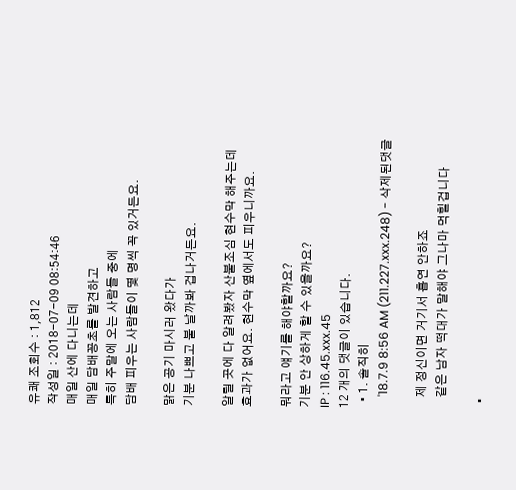유쾌 조회수 : 1,812
작성일 : 2018-07-09 08:54:46
매일 산에 다니는데
매일 담배꽁초를 발견하고
특히 주말에 오는 사람들 중에
담배 피우는 사람들이 몇 명씩 꼭 있거든요.

맑은 공기 마시러 왔다가
기분 나쁘고 불 날까봐 겁나거든요.

알릴 곳에 다 알려봤자 산불조심 현수막 해주는데
효과가 없어요. 현수막 옆에서도 피우니까요.

뭐라고 얘기를 해야할까요?
기분 안 상하게 할 수 있을까요?
IP : 116.45.xxx.45
12 개의 댓글이 있습니다.
  • 1. 솔직히
    '18.7.9 8:56 AM (211.227.xxx.248) - 삭제된댓글

    제 정신이면 거기서 흡연 안하죠
    같은 남자 떡대가 말해야 그나마 먹힐겁니다

  •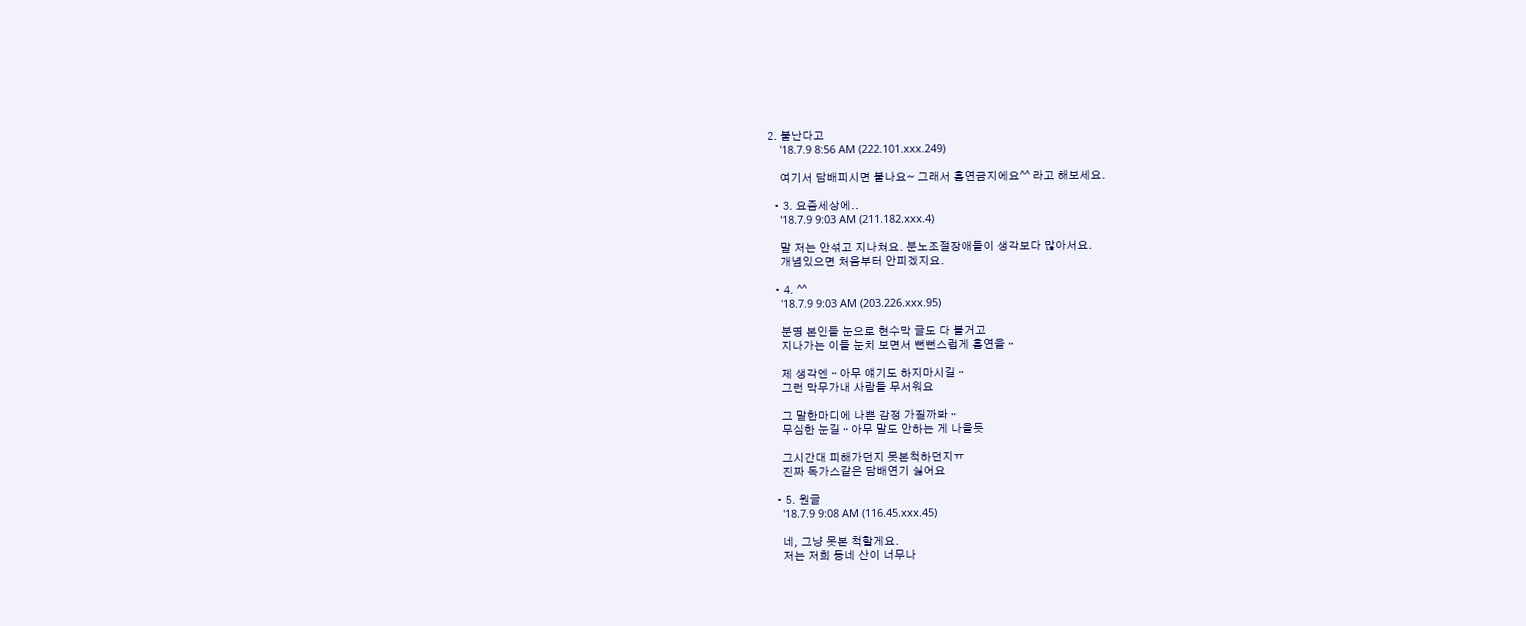2. 불난다고
    '18.7.9 8:56 AM (222.101.xxx.249)

    여기서 담배피시면 불나요~ 그래서 흡연금지에요^^ 라고 해보세요.

  • 3. 요즘세상에..
    '18.7.9 9:03 AM (211.182.xxx.4)

    말 저는 안섞고 지나쳐요. 분노조절장애들이 생각보다 많아서요.
    개념있으면 처음부터 안피겠지요.

  • 4. ^^
    '18.7.9 9:03 AM (203.226.xxx.95)

    분명 본인들 눈으로 현수막 글도 다 볼거고
    지나가는 이들 눈치 보면서 뻔뻔스럽게 흡연을ᆢ

    제 생각엔ᆢ아무 얘기도 하지마시길ᆢ
    그런 막무가내 사람들 무서워요

    그 말한마디에 나쁜 감정 가질까봐ᆢ
    무심한 눈길ᆢ아무 말도 안하는 게 나을듯

    그시간대 피해가던지 못본척하던지ㅠ
    진짜 독가스같은 담배연기 싫어요

  • 5. 원글
    '18.7.9 9:08 AM (116.45.xxx.45)

    네, 그냥 못본 척할게요.
    저는 저희 동네 산이 너무나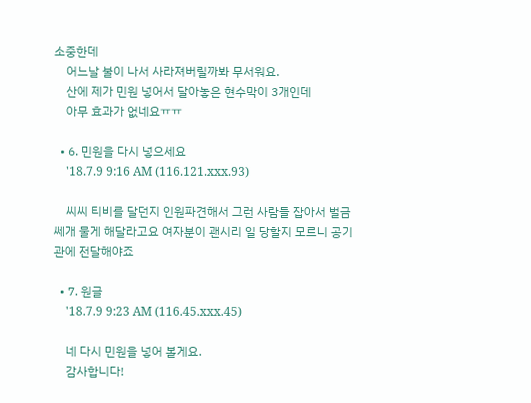소중한데
    어느날 불이 나서 사라져버릴까봐 무서워요.
    산에 제가 민원 넣어서 달아놓은 현수막이 3개인데
    아무 효과가 없네요ㅠㅠ

  • 6. 민원을 다시 넣으세요
    '18.7.9 9:16 AM (116.121.xxx.93)

    씨씨 티비를 달던지 인원파견해서 그런 사람들 잡아서 벌금 쎄개 물게 해달라고요 여자분이 괜시리 일 당할지 모르니 공기관에 전달해야죠

  • 7. 원글
    '18.7.9 9:23 AM (116.45.xxx.45)

    네 다시 민원을 넣어 볼게요.
    감사합니다!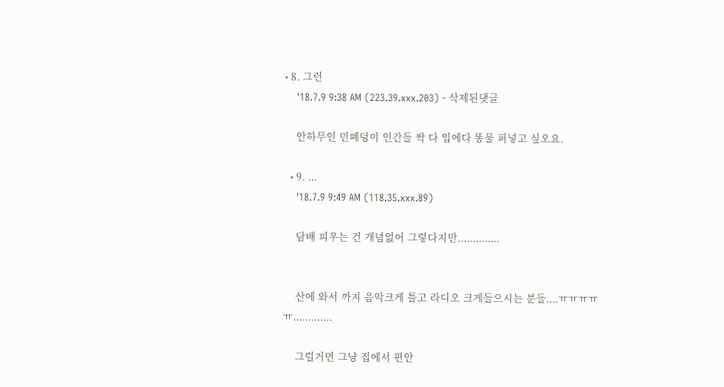• 8. 그런
    '18.7.9 9:38 AM (223.39.xxx.203) - 삭제된댓글

    안하무인 민폐덩이 인간들 싹 다 입에다 똥물 퍼넣고 싶오요.

  • 9. ...
    '18.7.9 9:49 AM (118.35.xxx.89)

    담배 피우는 건 개념없어 그렇다지만..............


    산에 와서 까지 음악크게 틀고 라디오 크게들으시는 분들....ㅠㅠㅠㅠㅠ.............

    그럴거면 그냥 집에서 편안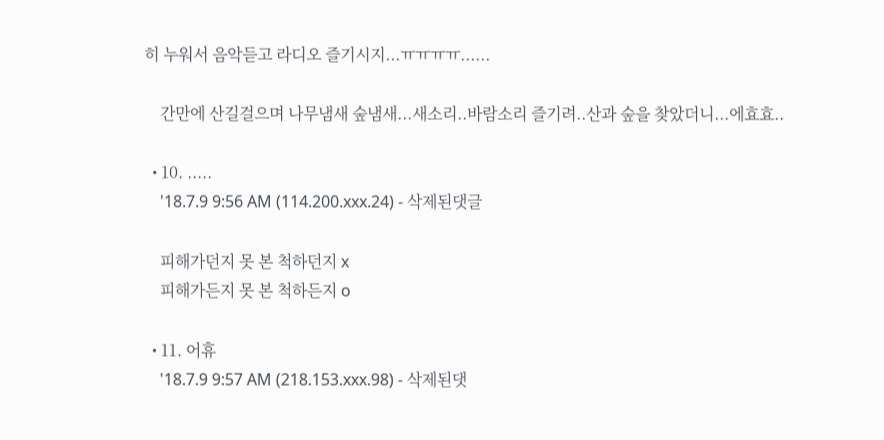히 누워서 음악듣고 라디오 즐기시지...ㅠㅠㅠㅠ......

    간만에 산길걸으며 나무냄새 숲냄새...새소리..바람소리 즐기려..산과 숲을 찾았더니...에효효..

  • 10. .....
    '18.7.9 9:56 AM (114.200.xxx.24) - 삭제된댓글

    피해가던지 못 본 척하던지 x
    피해가든지 못 본 척하든지 o

  • 11. 어휴
    '18.7.9 9:57 AM (218.153.xxx.98) - 삭제된댓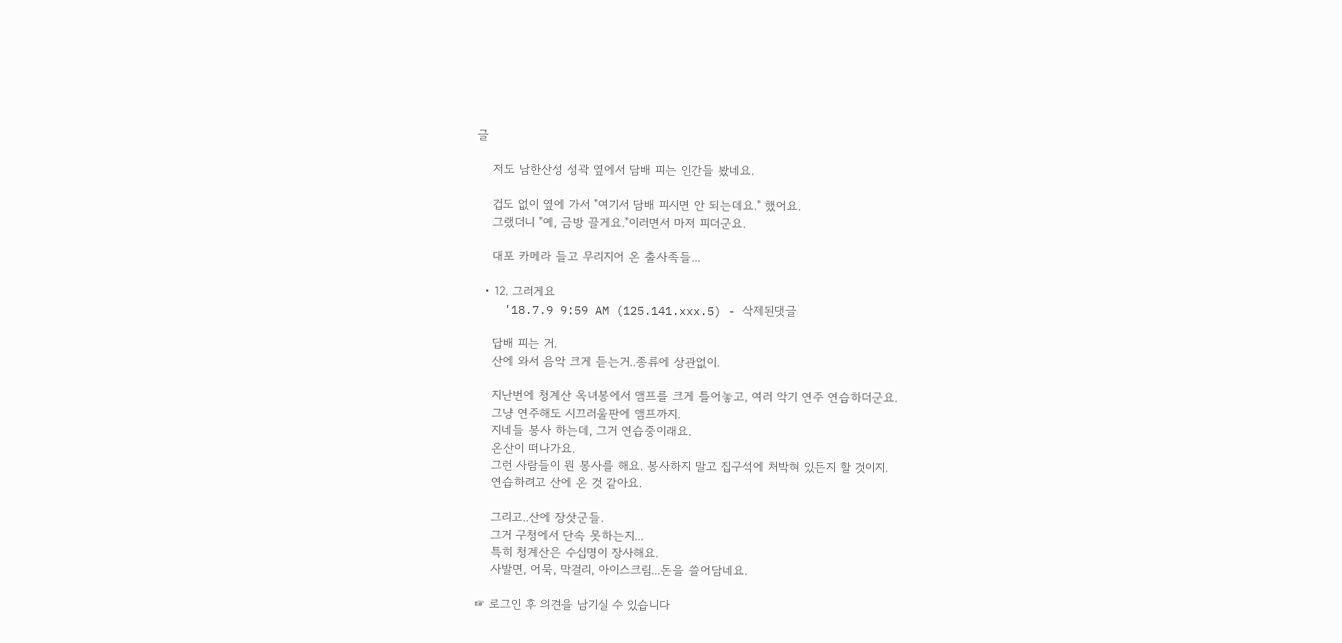글

    저도 남한산성 성곽 옆에서 담배 피는 인간들 봤네요.

    겁도 없이 옆에 가서 "여기서 담배 피시면 안 되는데요." 했어요.
    그랬더니 "예, 금방 끌게요."이러면서 마저 피더군요.

    대포 카메라 들고 무리지어 온 출사족들...

  • 12. 그러게요
    '18.7.9 9:59 AM (125.141.xxx.5) - 삭제된댓글

    답배 피는 거.
    산에 와서 음악 크게 듣는거..종류에 상관없이.

    지난번에 청계산 옥녀봉에서 앰프를 크게 틀어놓고, 여러 악기 연주 연습하더군요.
    그냥 연주해도 시끄러울판에 앰프까지.
    지네들 봉사 하는데, 그거 연습중이래요.
    온산이 떠나가요.
    그런 사람들이 뭔 봉사를 해요. 봉사하지 말고 집구석에 처박혀 있든지 할 것이지.
    연습하려고 산에 온 것 같아요.

    그리고..산에 장삿군들.
    그거 구청에서 단속 못하는지...
    특히 청계산은 수십명이 장사해요.
    사발면, 어묵, 막걸리, 아이스크림...돈을 쓸어담네요.

☞ 로그인 후 의견을 남기실 수 있습니다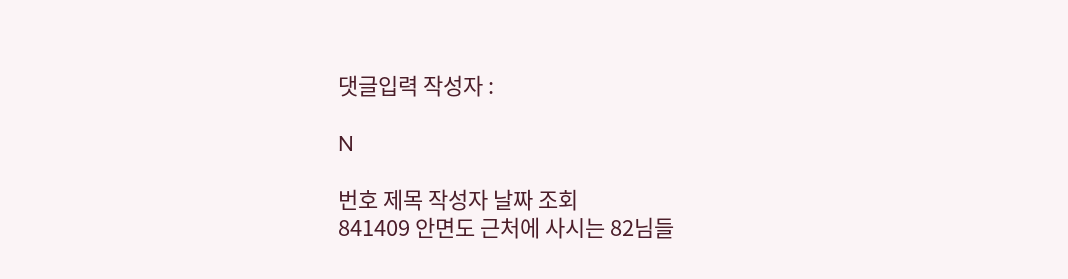댓글입력 작성자 :

N

번호 제목 작성자 날짜 조회
841409 안면도 근처에 사시는 82님들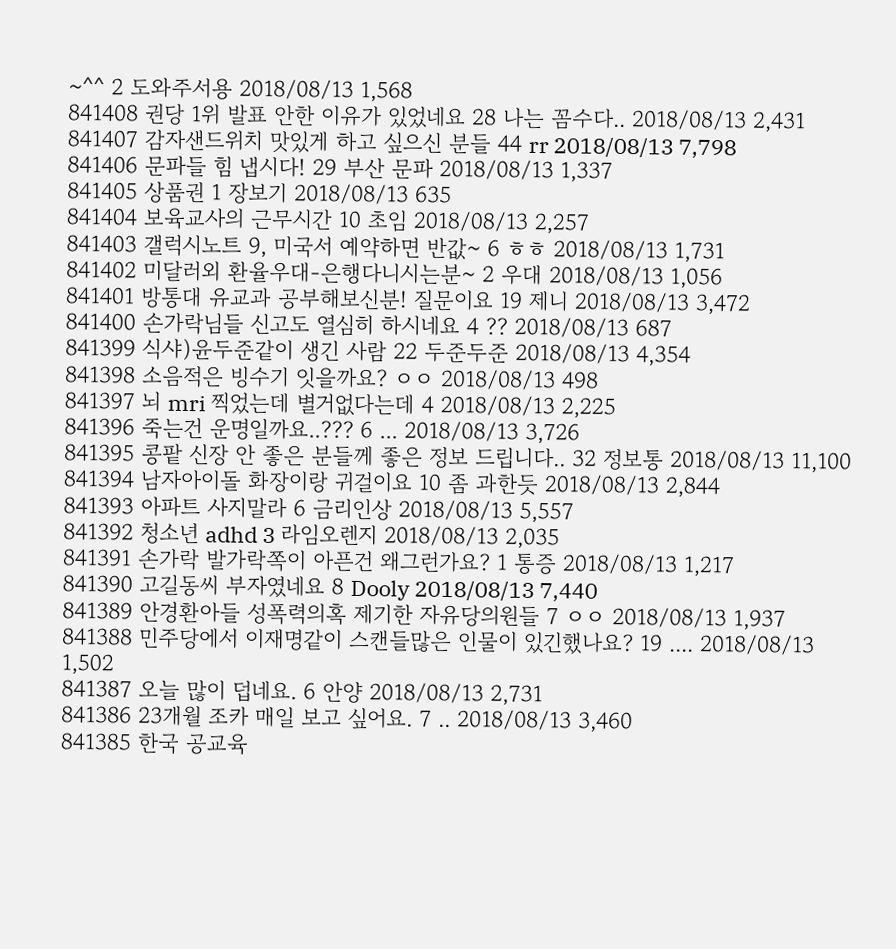~^^ 2 도와주서용 2018/08/13 1,568
841408 권당 1위 발표 안한 이유가 있었네요 28 나는 꼼수다.. 2018/08/13 2,431
841407 감자샌드위치 맛있게 하고 싶으신 분들 44 rr 2018/08/13 7,798
841406 문파들 힘 냅시다! 29 부산 문파 2018/08/13 1,337
841405 상품권 1 장보기 2018/08/13 635
841404 보육교사의 근무시간 10 초임 2018/08/13 2,257
841403 갤럭시노트 9, 미국서 예약하면 반값~ 6 ㅎㅎ 2018/08/13 1,731
841402 미달러외 환율우대-은행다니시는분~ 2 우대 2018/08/13 1,056
841401 방통대 유교과 공부해보신분! 질문이요 19 제니 2018/08/13 3,472
841400 손가락님들 신고도 열심히 하시네요 4 ?? 2018/08/13 687
841399 식샤)윤두준같이 생긴 사람 22 두준두준 2018/08/13 4,354
841398 소음적은 빙수기 잇을까요? ㅇㅇ 2018/08/13 498
841397 뇌 mri 찍었는데 별거없다는데 4 2018/08/13 2,225
841396 죽는건 운명일까요..??? 6 ... 2018/08/13 3,726
841395 콩팥 신장 안 좋은 분들께 좋은 정보 드립니다.. 32 정보통 2018/08/13 11,100
841394 남자아이돌 화장이랑 귀걸이요 10 좀 과한듯 2018/08/13 2,844
841393 아파트 사지말라 6 금리인상 2018/08/13 5,557
841392 청소년 adhd 3 라임오렌지 2018/08/13 2,035
841391 손가락 발가락쪽이 아픈건 왜그런가요? 1 통증 2018/08/13 1,217
841390 고길동씨 부자였네요 8 Dooly 2018/08/13 7,440
841389 안경환아들 성폭력의혹 제기한 자유당의원들 7 ㅇㅇ 2018/08/13 1,937
841388 민주당에서 이재명같이 스캔들많은 인물이 있긴했나요? 19 .... 2018/08/13 1,502
841387 오늘 많이 덥네요. 6 안양 2018/08/13 2,731
841386 23개월 조카 매일 보고 싶어요. 7 .. 2018/08/13 3,460
841385 한국 공교육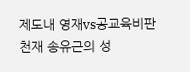제도내 영재vs공교육비판 천재 송유근의 성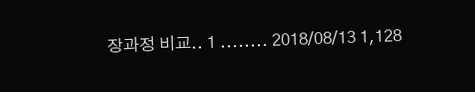장과정 비교.. 1 ........ 2018/08/13 1,128